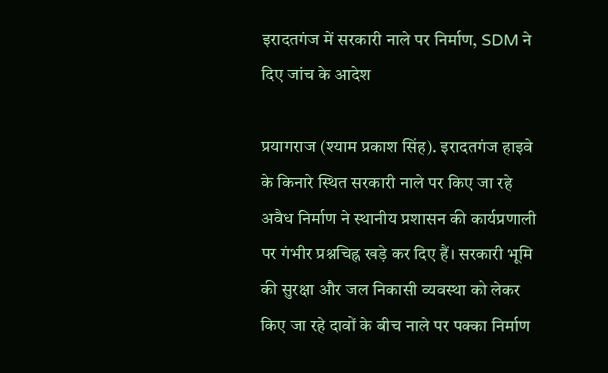इरादतगंज में सरकारी नाले पर निर्माण, SDM ने दिए जांच के आदेश

प्रयागराज (श्याम प्रकाश सिंह). इरादतगंज हाइवे के किनारे स्थित सरकारी नाले पर किए जा रहे अवैध निर्माण ने स्थानीय प्रशासन की कार्यप्रणाली पर गंभीर प्रश्नचिह्न खड़े कर दिए हैं। सरकारी भूमि की सुरक्षा और जल निकासी व्यवस्था को लेकर किए जा रहे दावों के बीच नाले पर पक्का निर्माण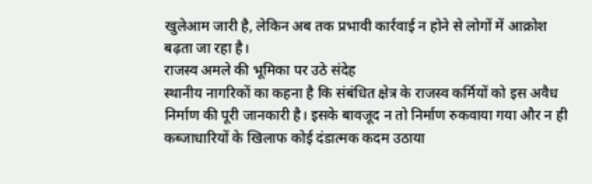खुलेआम जारी है, लेकिन अब तक प्रभावी कार्रवाई न होने से लोगों में आक्रोश बढ़ता जा रहा है।
राजस्व अमले की भूमिका पर उठे संदेह
स्थानीय नागरिकों का कहना है कि संबंधित क्षेत्र के राजस्व कर्मियों को इस अवैध निर्माण की पूरी जानकारी है। इसके बावजूद न तो निर्माण रुकवाया गया और न ही कब्जाधारियों के खिलाफ कोई दंडात्मक कदम उठाया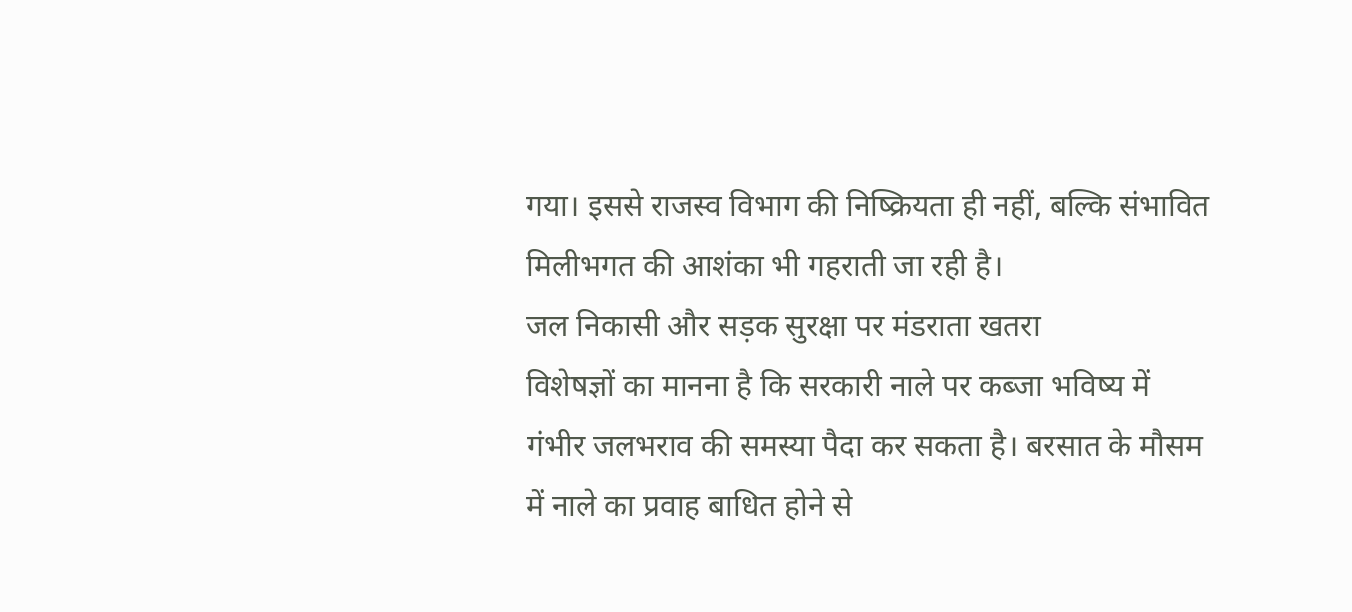गया। इससे राजस्व विभाग की निष्क्रियता ही नहीं, बल्कि संभावित मिलीभगत की आशंका भी गहराती जा रही है।
जल निकासी और सड़क सुरक्षा पर मंडराता खतरा
विशेषज्ञों का मानना है कि सरकारी नाले पर कब्जा भविष्य में गंभीर जलभराव की समस्या पैदा कर सकता है। बरसात के मौसम में नाले का प्रवाह बाधित होने से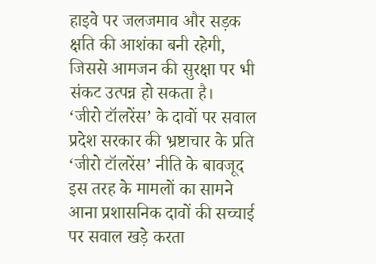हाइवे पर जलजमाव और सड़क क्षति की आशंका बनी रहेगी, जिससे आमजन की सुरक्षा पर भी संकट उत्पन्न हो सकता है।
‘जीरो टॉलरेंस’ के दावों पर सवाल
प्रदेश सरकार की भ्रष्टाचार के प्रति ‘जीरो टॉलरेंस’ नीति के बावजूद इस तरह के मामलों का सामने आना प्रशासनिक दावों की सच्चाई पर सवाल खड़े करता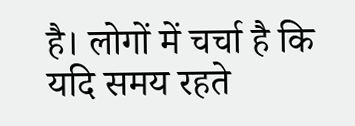है। लोगों में चर्चा है कि यदि समय रहते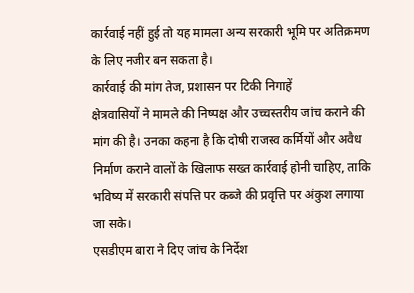कार्रवाई नहीं हुई तो यह मामला अन्य सरकारी भूमि पर अतिक्रमण के लिए नजीर बन सकता है।
कार्रवाई की मांग तेज, प्रशासन पर टिकी निगाहें
क्षेत्रवासियों ने मामले की निष्पक्ष और उच्चस्तरीय जांच कराने की मांग की है। उनका कहना है कि दोषी राजस्व कर्मियों और अवैध निर्माण कराने वालों के खिलाफ सख्त कार्रवाई होनी चाहिए, ताकि भविष्य में सरकारी संपत्ति पर कब्जे की प्रवृत्ति पर अंकुश लगाया जा सके।
एसडीएम बारा ने दिए जांच के निर्देश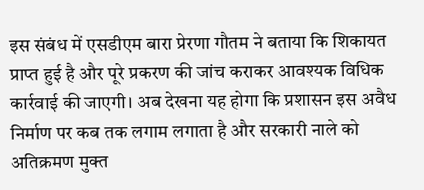इस संबंध में एसडीएम बारा प्रेरणा गौतम ने बताया कि शिकायत प्राप्त हुई है और पूरे प्रकरण की जांच कराकर आवश्यक विधिक कार्रवाई की जाएगी। अब देखना यह होगा कि प्रशासन इस अवैध निर्माण पर कब तक लगाम लगाता है और सरकारी नाले को अतिक्रमण मुक्त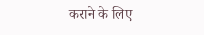कराने के लिए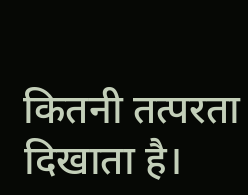कितनी तत्परता दिखाता है।